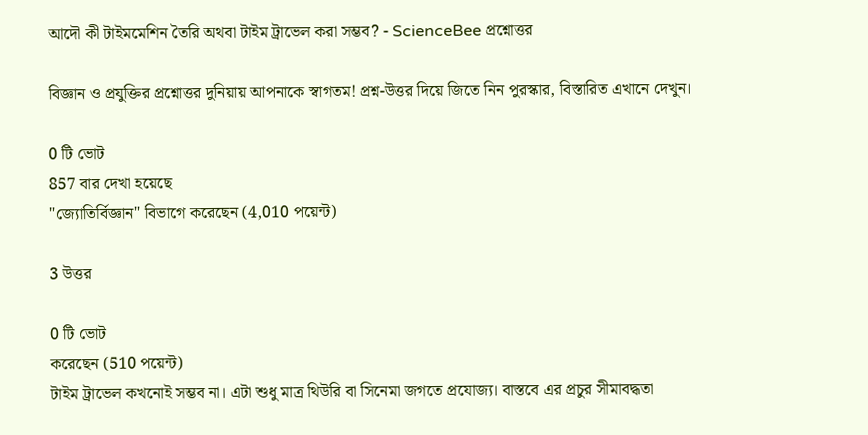আদৌ কী টাইমমেশিন তৈরি অথবা টাইম ট্রাভেল করা সম্ভব? - ScienceBee প্রশ্নোত্তর

বিজ্ঞান ও প্রযুক্তির প্রশ্নোত্তর দুনিয়ায় আপনাকে স্বাগতম! প্রশ্ন-উত্তর দিয়ে জিতে নিন পুরস্কার, বিস্তারিত এখানে দেখুন।

0 টি ভোট
857 বার দেখা হয়েছে
"জ্যোতির্বিজ্ঞান" বিভাগে করেছেন (4,010 পয়েন্ট)

3 উত্তর

0 টি ভোট
করেছেন (510 পয়েন্ট)
টাইম ট্রাভেল কখনোই সম্ভব না। এটা শুধু মাত্র থিউরি বা সিনেমা জগতে প্রযোজ্য। বাস্তবে এর প্রচুর সীমাবদ্ধতা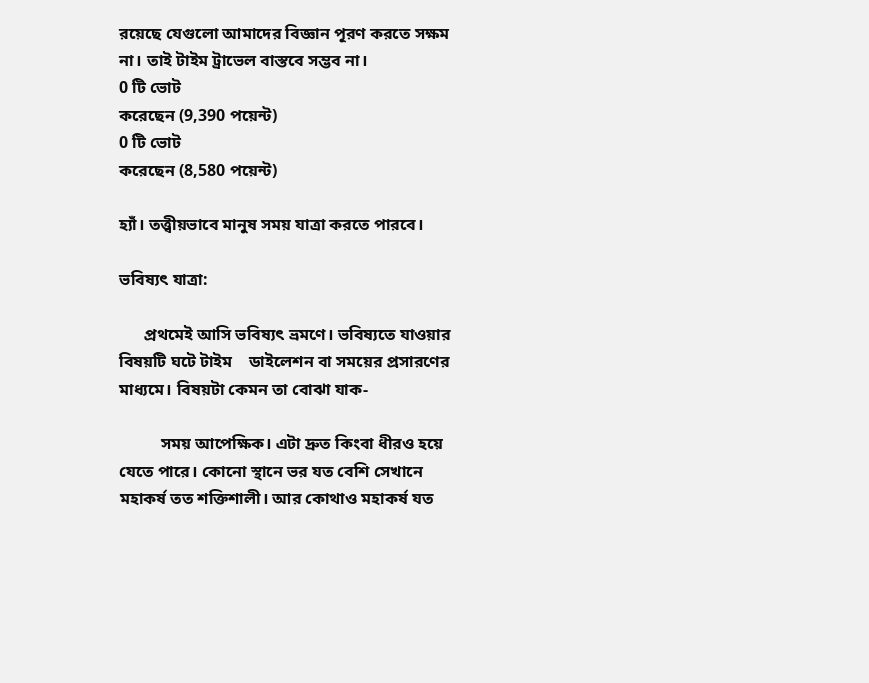রয়েছে যেগুলো আমাদের বিজ্ঞান পূরণ করতে সক্ষম না। তাই টাইম ট্রাভেল বাস্তবে সম্ভব না।
0 টি ভোট
করেছেন (9,390 পয়েন্ট)
0 টি ভোট
করেছেন (8,580 পয়েন্ট)

হ্যাঁ। তত্ত্বীয়ভাবে মানুষ সময় যাত্রা করতে পারবে।

ভবিষ্যৎ যাত্রা:

      প্রথমেই আসি ভবিষ্যৎ ভ্রমণে। ভবিষ্যতে যাওয়ার বিষয়টি ঘটে টাইম    ডাইলেশন বা সময়ের প্রসারণের মাধ্যমে। বিষয়টা কেমন তা বোঝা যাক-

          সময় আপেক্ষিক। এটা দ্রুত কিংবা ধীরও হয়ে যেতে পারে। কোনো স্থানে ভর যত বেশি সেখানে মহাকর্ষ তত শক্তিশালী। আর কোথাও মহাকর্ষ যত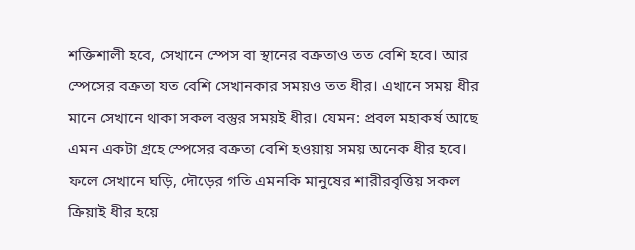শক্তিশালী হবে, সেখানে স্পেস বা স্থানের বক্রতাও তত বেশি হবে। আর  স্পেসের বক্রতা যত বেশি সেখানকার সময়ও তত ধীর। এখানে সময় ধীর মানে সেখানে থাকা সকল বস্তুর সময়ই ধীর। যেমন: প্রবল মহাকর্ষ আছে এমন একটা গ্রহে স্পেসের বক্রতা বেশি হওয়ায় সময় অনেক ধীর হবে। ফলে সেখানে ঘড়ি, দৌড়ের গতি এমনকি মানুষের শারীরবৃত্তিয় সকল ক্রিয়াই ধীর হয়ে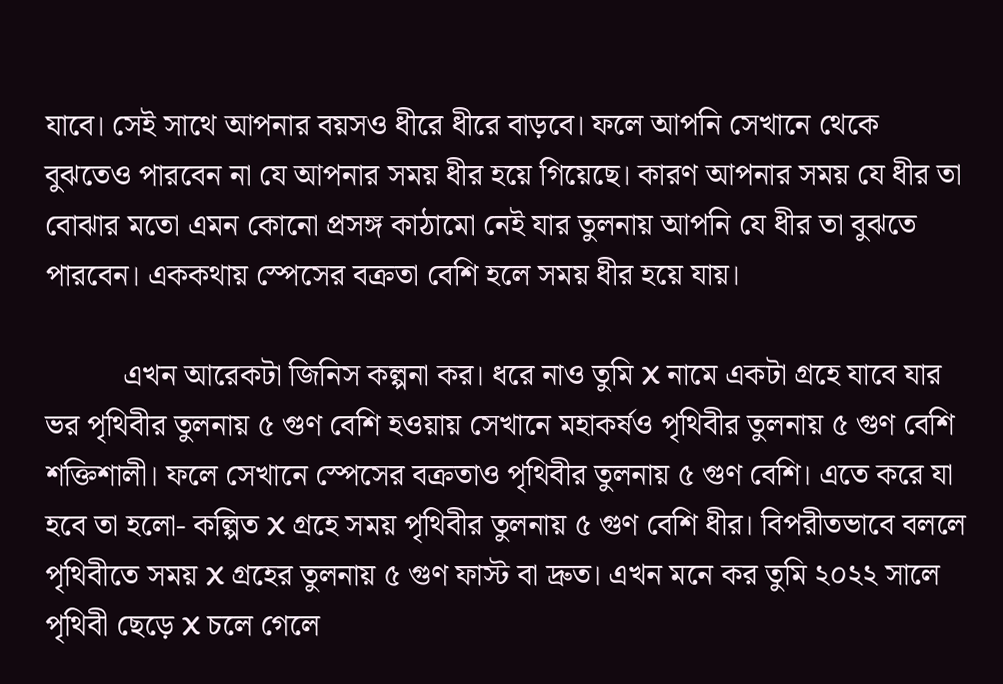যাবে। সেই সাথে আপনার বয়সও ধীরে ধীরে বাড়বে। ফলে আপনি সেখানে থেকে বুঝতেও পারবেন না যে আপনার সময় ধীর হয়ে গিয়েছে। কারণ আপনার সময় যে ধীর তা বোঝার মতো এমন কোনো প্রসঙ্গ কাঠামো নেই যার তুলনায় আপনি যে ধীর তা বুঝতে পারবেন। এককথায় স্পেসের বক্রতা বেশি হলে সময় ধীর হয়ে যায়।

          এখন আরেকটা জিনিস কল্পনা কর। ধরে নাও তুমি X নামে একটা গ্রহে যাবে যার ভর পৃথিবীর তুলনায় ৫ গুণ বেশি হওয়ায় সেখানে মহাকর্ষও পৃথিবীর তুলনায় ৫ গুণ বেশি শক্তিশালী। ফলে সেখানে স্পেসের বক্রতাও পৃথিবীর তুলনায় ৫ গুণ বেশি। এতে করে যা হবে তা হলো- কল্পিত X গ্রহে সময় পৃথিবীর তুলনায় ৫ গুণ বেশি ধীর। বিপরীতভাবে বললে পৃথিবীতে সময় X গ্রহের তুলনায় ৫ গুণ ফাস্ট বা দ্রুত। এখন মনে কর তুমি ২০২২ সালে পৃথিবী ছেড়ে X চলে গেলে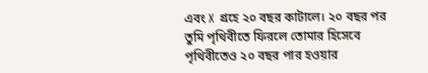এবং X গ্রহে ২০ বছর কাটালে। ২০ বছর পর তুমি পৃথিবীতে ফিরলে তোমার হিসেবে পৃথিবীতেও ২০ বছর পার হওয়ার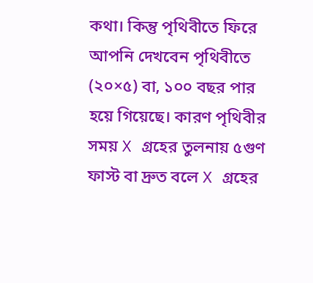কথা। কিন্তু পৃথিবীতে ফিরে আপনি দেখবেন পৃথিবীতে (২০×৫) বা, ১০০ বছর পার হয়ে গিয়েছে। কারণ পৃথিবীর সময় X গ্রহের তুলনায় ৫গুণ ফাস্ট বা দ্রুত বলে X গ্রহের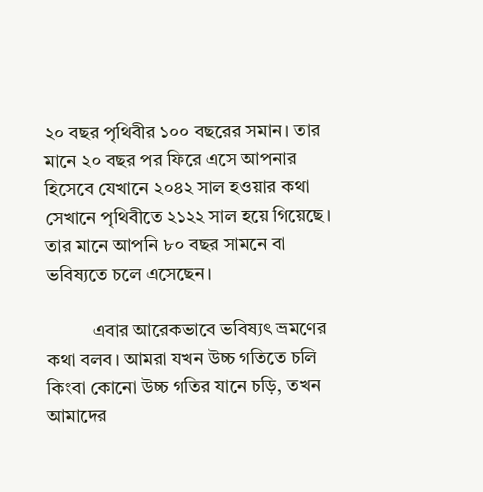২০ বছর পৃথিবীর ১০০ বছরের সমান। তার মানে ২০ বছর পর ফিরে এসে আপনার হিসেবে যেখানে ২০৪২ সাল হওয়ার কথা সেখানে পৃথিবীতে ২১২২ সাল হয়ে গিয়েছে। তার মানে আপনি ৮০ বছর সামনে বা ভবিষ্যতে চলে এসেছেন।

          এবার আরেকভাবে ভবিষ্যৎ ভ্রমণের কথা বলব। আমরা যখন উচ্চ গতিতে চলি কিংবা কোনো উচ্চ গতির যানে চড়ি, তখন আমাদের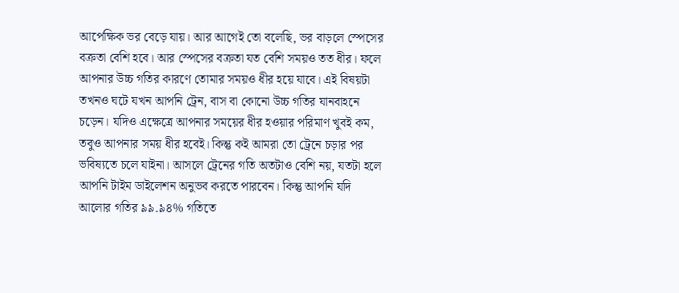আপেক্ষিক ভর বেড়ে যায়। আর আগেই তো বলেছি, ভর বাড়লে স্পেসের বক্রতা বেশি হবে। আর স্পেসের বক্রতা যত বেশি সময়ও তত ধীর। ফলে আপনার উচ্চ গতির কারণে তোমার সময়ও ধীর হয়ে যাবে। এই বিষয়টা তখনও ঘটে যখন আপনি ট্রেন, বাস বা কোনো উচ্চ গতির যানবাহনে চড়েন। যদিও এক্ষেত্রে আপনার সময়ের ধীর হওয়ার পরিমাণ খুবই কম, তবুও আপনার সময় ধীর হবেই। কিন্তু কই আমরা তো ট্রেনে চড়ার পর ভবিষ্যতে চলে যাইনা। আসলে ট্রেনের গতি অতটাও বেশি নয়, যতটা হলে আপনি টাইম ডাইলেশন অনুভব করতে পারবেন। কিন্তু আপনি যদি আলোর গতির ৯৯.৯৪% গতিতে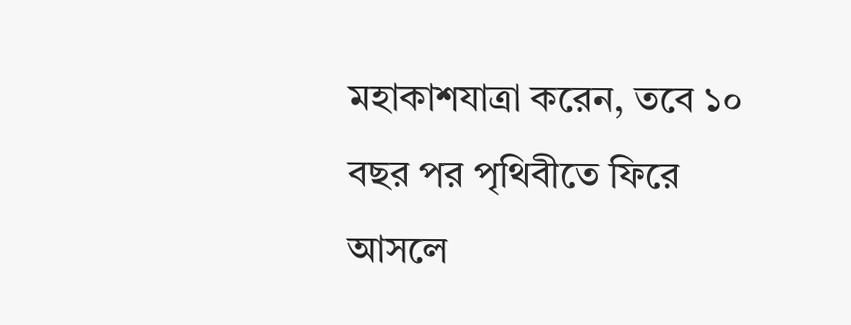মহাকাশযাত্রা করেন, তবে ১০ বছর পর পৃথিবীতে ফিরে আসলে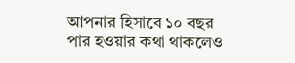আপনার হিসাবে ১০ বছর পার হওয়ার কথা থাকলেও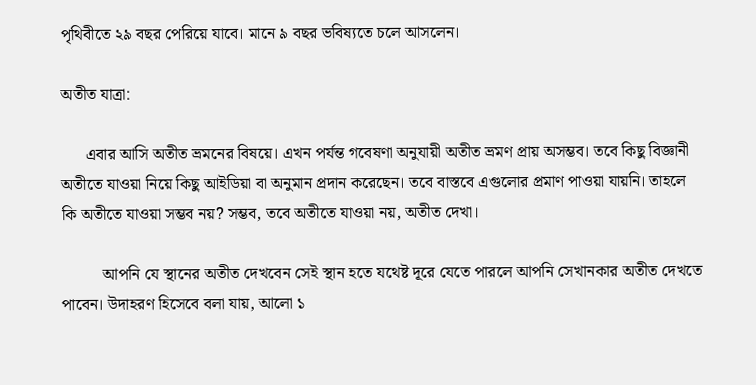পৃথিবীতে ২৯ বছর পেরিয়ে যাবে। মানে ৯ বছর ভবিষ্যতে চলে আসলেন।

অতীত যাত্রা:

      এবার আসি অতীত ভ্রমনের বিষয়ে। এখন পর্যন্ত গবেষণা অনুযায়ী অতীত ভ্রমণ প্রায় অসম্ভব। তবে কিছু বিজ্ঞানী অতীতে যাওয়া নিয়ে কিছু আইডিয়া বা অনুমান প্রদান করেছেন। তবে বাস্তবে এগুলোর প্রমাণ পাওয়া যায়নি। তাহলে কি অতীতে যাওয়া সম্ভব নয়? সম্ভব, তবে অতীতে যাওয়া নয়, অতীত দেখা।

          আপনি যে স্থানের অতীত দেখবেন সেই স্থান হতে যথেষ্ট দূরে যেতে পারলে আপনি সেখানকার অতীত দেখতে পাবেন। উদাহরণ হিসেবে বলা যায়, আলো ১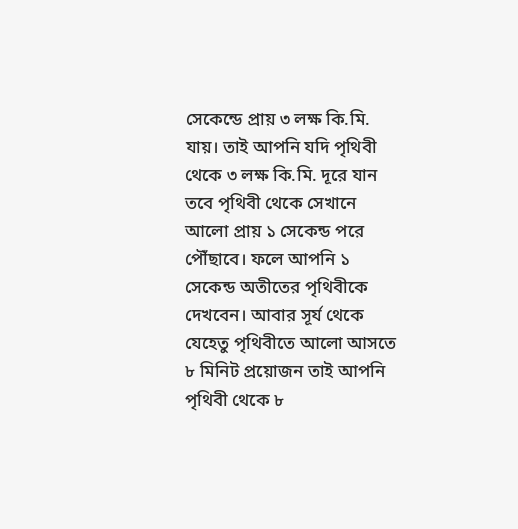সেকেন্ডে প্রায় ৩ লক্ষ কি.মি. যায়। তাই আপনি যদি পৃথিবী থেকে ৩ লক্ষ কি.মি. দূরে যান তবে পৃথিবী থেকে সেখানে আলো প্রায় ১ সেকেন্ড পরে পৌঁছাবে। ফলে আপনি ১ সেকেন্ড অতীতের পৃথিবীকে দেখবেন। আবার সূর্য থেকে যেহেতু পৃথিবীতে আলো আসতে ৮ মিনিট প্রয়োজন তাই আপনি পৃথিবী থেকে ৮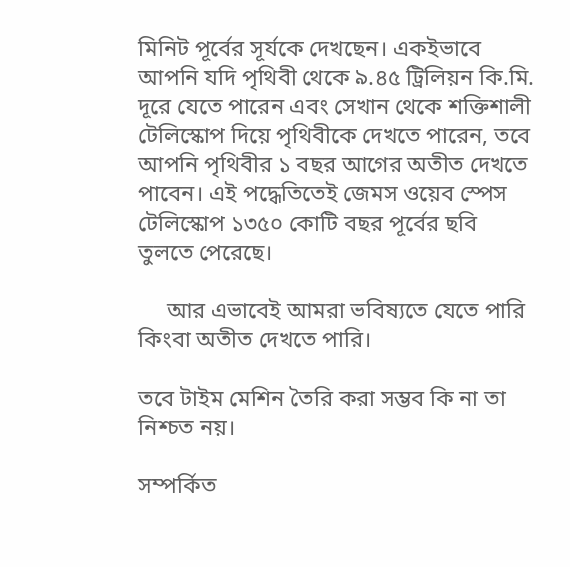মিনিট পূর্বের সূর্যকে দেখছেন। একইভাবে আপনি যদি পৃথিবী থেকে ৯.৪৫ ট্রিলিয়ন কি.মি. দূরে যেতে পারেন এবং সেখান থেকে শক্তিশালী টেলিস্কোপ দিয়ে পৃথিবীকে দেখতে পারেন, তবে আপনি পৃথিবীর ১ বছর আগের অতীত দেখতে পাবেন। এই পদ্ধেতিতেই জেমস ওয়েব স্পেস টেলিস্কোপ ১৩৫০ কোটি বছর পূর্বের ছবি তুলতে পেরেছে।

     আর এভাবেই আমরা ভবিষ্যতে যেতে পারি কিংবা অতীত দেখতে পারি।

তবে টাইম মেশিন তৈরি করা সম্ভব কি না তা নিশ্চত নয়।

সম্পর্কিত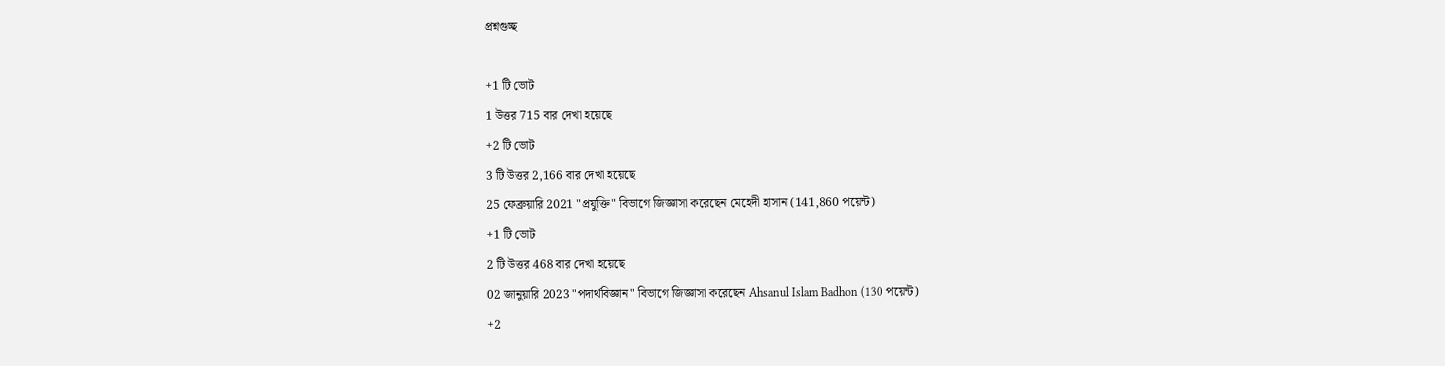প্রশ্নগুচ্ছ

+1 টি ভোট
1 উত্তর 715 বার দেখা হয়েছে
+2 টি ভোট
3 টি উত্তর 2,166 বার দেখা হয়েছে
25 ফেব্রুয়ারি 2021 "প্রযুক্তি" বিভাগে জিজ্ঞাসা করেছেন মেহেদী হাসান (141,860 পয়েন্ট)
+1 টি ভোট
2 টি উত্তর 468 বার দেখা হয়েছে
02 জানুয়ারি 2023 "পদার্থবিজ্ঞান" বিভাগে জিজ্ঞাসা করেছেন Ahsanul Islam Badhon (130 পয়েন্ট)
+2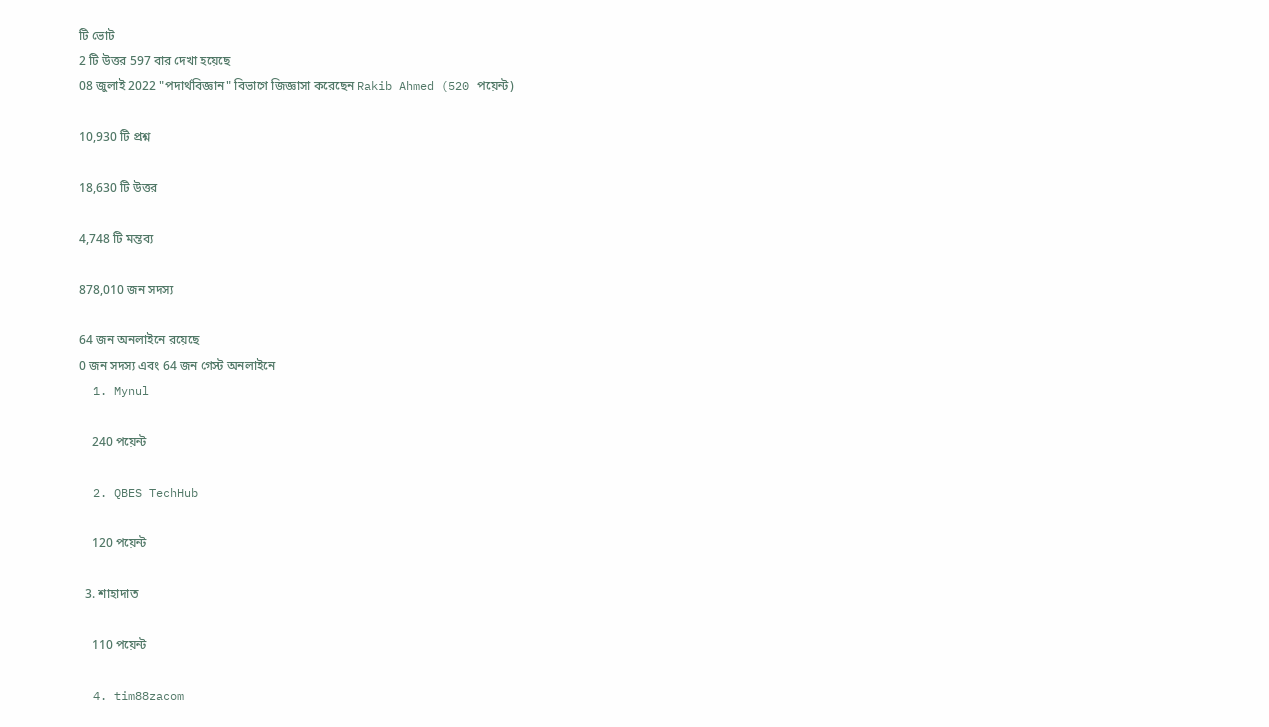টি ভোট
2 টি উত্তর 597 বার দেখা হয়েছে
08 জুলাই 2022 "পদার্থবিজ্ঞান" বিভাগে জিজ্ঞাসা করেছেন Rakib Ahmed (520 পয়েন্ট)

10,930 টি প্রশ্ন

18,630 টি উত্তর

4,748 টি মন্তব্য

878,010 জন সদস্য

64 জন অনলাইনে রয়েছে
0 জন সদস্য এবং 64 জন গেস্ট অনলাইনে
  1. Mynul

    240 পয়েন্ট

  2. QBES TechHub

    120 পয়েন্ট

  3. শাহাদাত

    110 পয়েন্ট

  4. tim88zacom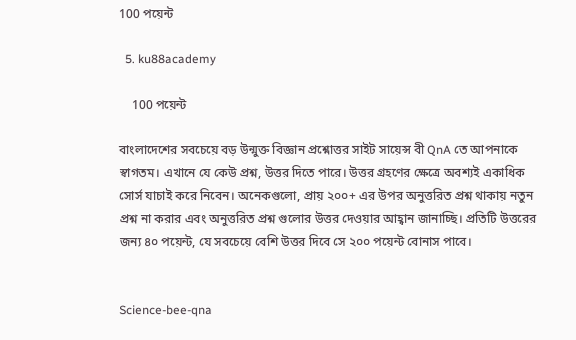100 পয়েন্ট

  5. ku88academy

    100 পয়েন্ট

বাংলাদেশের সবচেয়ে বড় উন্মুক্ত বিজ্ঞান প্রশ্নোত্তর সাইট সায়েন্স বী QnA তে আপনাকে স্বাগতম। এখানে যে কেউ প্রশ্ন, উত্তর দিতে পারে। উত্তর গ্রহণের ক্ষেত্রে অবশ্যই একাধিক সোর্স যাচাই করে নিবেন। অনেকগুলো, প্রায় ২০০+ এর উপর অনুত্তরিত প্রশ্ন থাকায় নতুন প্রশ্ন না করার এবং অনুত্তরিত প্রশ্ন গুলোর উত্তর দেওয়ার আহ্বান জানাচ্ছি। প্রতিটি উত্তরের জন্য ৪০ পয়েন্ট, যে সবচেয়ে বেশি উত্তর দিবে সে ২০০ পয়েন্ট বোনাস পাবে।


Science-bee-qna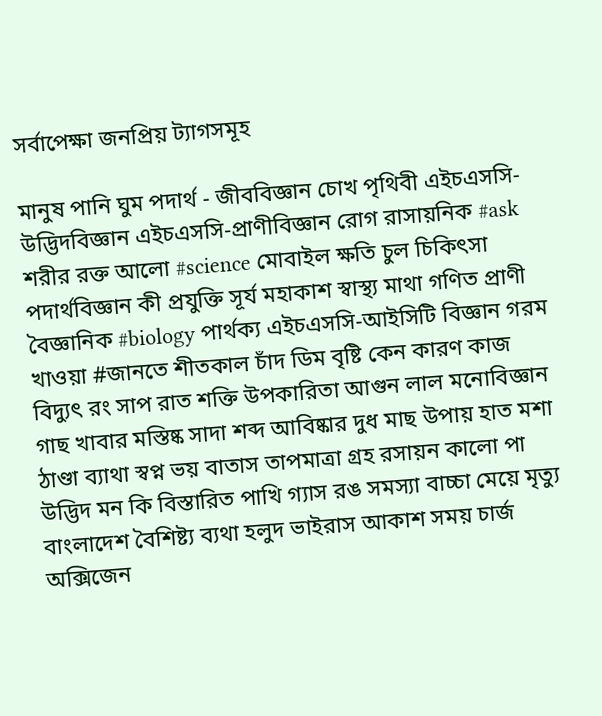সর্বাপেক্ষা জনপ্রিয় ট্যাগসমূহ

মানুষ পানি ঘুম পদার্থ - জীববিজ্ঞান চোখ পৃথিবী এইচএসসি-উদ্ভিদবিজ্ঞান এইচএসসি-প্রাণীবিজ্ঞান রোগ রাসায়নিক #ask শরীর রক্ত আলো #science মোবাইল ক্ষতি চুল চিকিৎসা পদার্থবিজ্ঞান কী প্রযুক্তি সূর্য মহাকাশ স্বাস্থ্য মাথা গণিত প্রাণী বৈজ্ঞানিক #biology পার্থক্য এইচএসসি-আইসিটি বিজ্ঞান গরম খাওয়া #জানতে শীতকাল চাঁদ ডিম বৃষ্টি কেন কারণ কাজ বিদ্যুৎ রং সাপ রাত শক্তি উপকারিতা আগুন লাল মনোবিজ্ঞান গাছ খাবার মস্তিষ্ক সাদা শব্দ আবিষ্কার দুধ মাছ উপায় হাত মশা ঠাণ্ডা ব্যাথা স্বপ্ন ভয় বাতাস তাপমাত্রা গ্রহ রসায়ন কালো পা উদ্ভিদ মন কি বিস্তারিত পাখি গ্যাস রঙ সমস্যা বাচ্চা মেয়ে মৃত্যু বাংলাদেশ বৈশিষ্ট্য ব্যথা হলুদ ভাইরাস আকাশ সময় চার্জ অক্সিজেন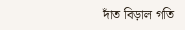দাঁত বিড়াল গতি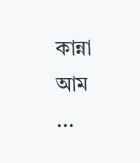কান্না আম
...